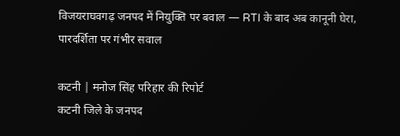विजयराघवगढ़ जनपद में नियुक्ति पर बवाल — RTI के बाद अब कानूनी घेरा, पारदर्शिता पर गंभीर सवाल

कटनी | मनोज सिंह परिहार की रिपोर्ट
कटनी जिले के जनपद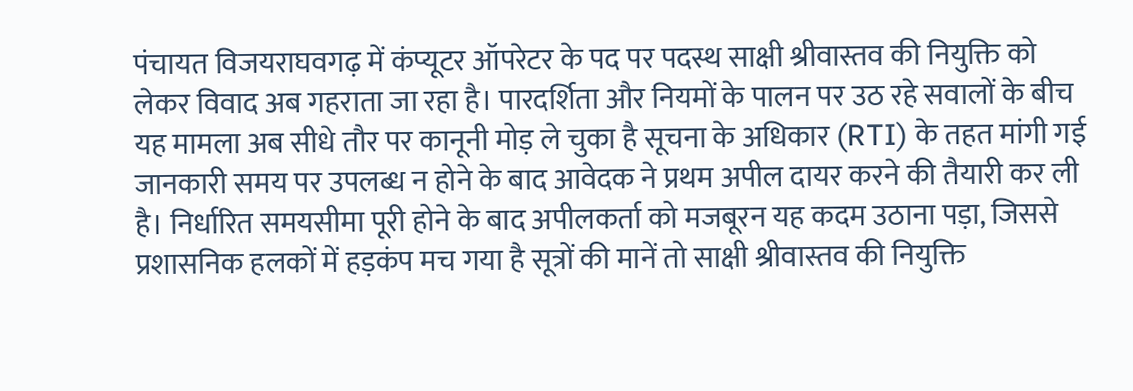पंचायत विजयराघवगढ़ में कंप्यूटर ऑपरेटर के पद पर पदस्थ साक्षी श्रीवास्तव की नियुक्ति को लेकर विवाद अब गहराता जा रहा है। पारदर्शिता और नियमों के पालन पर उठ रहे सवालों के बीच यह मामला अब सीधे तौर पर कानूनी मोड़ ले चुका है सूचना के अधिकार (RTI) के तहत मांगी गई जानकारी समय पर उपलब्ध न होने के बाद आवेदक ने प्रथम अपील दायर करने की तैयारी कर ली है। निर्धारित समयसीमा पूरी होने के बाद अपीलकर्ता को मजबूरन यह कदम उठाना पड़ा, जिससे प्रशासनिक हलकों में हड़कंप मच गया है सूत्रों की मानें तो साक्षी श्रीवास्तव की नियुक्ति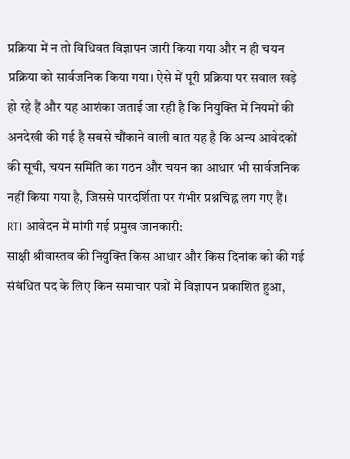प्रक्रिया में न तो विधिवत विज्ञापन जारी किया गया और न ही चयन प्रक्रिया को सार्वजनिक किया गया। ऐसे में पूरी प्रक्रिया पर सवाल खड़े हो रहे हैं और यह आशंका जताई जा रही है कि नियुक्ति में नियमों की अनदेखी की गई है सबसे चौंकाने वाली बात यह है कि अन्य आवेदकों की सूची, चयन समिति का गठन और चयन का आधार भी सार्वजनिक नहीं किया गया है, जिससे पारदर्शिता पर गंभीर प्रश्नचिह्न लग गए हैं।
RTI आवेदन में मांगी गई प्रमुख जानकारी:
साक्षी श्रीवास्तव की नियुक्ति किस आधार और किस दिनांक को की गई
संबंधित पद के लिए किन समाचार पत्रों में विज्ञापन प्रकाशित हुआ,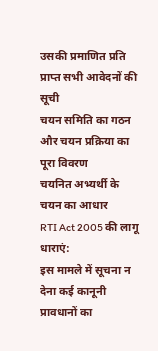उसकी प्रमाणित प्रति
प्राप्त सभी आवेदनों की सूची
चयन समिति का गठन और चयन प्रक्रिया का पूरा विवरण
चयनित अभ्यर्थी के चयन का आधार
RTI Act 2005 की लागू धाराएं:
इस मामले में सूचना न देना कई कानूनी प्रावधानों का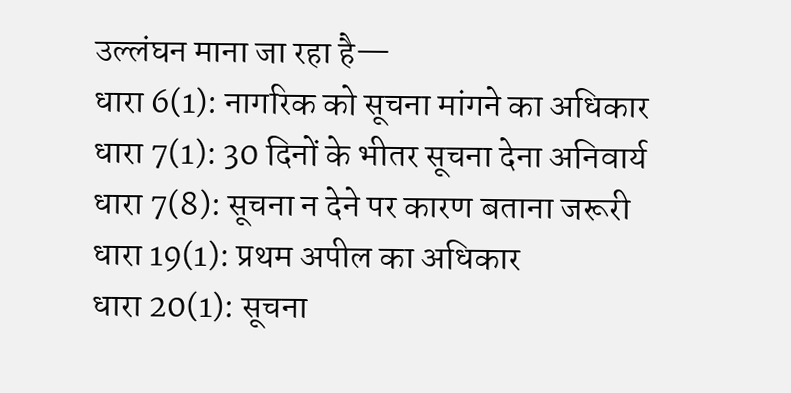उल्लंघन माना जा रहा है—
धारा 6(1): नागरिक को सूचना मांगने का अधिकार
धारा 7(1): 30 दिनों के भीतर सूचना देना अनिवार्य
धारा 7(8): सूचना न देने पर कारण बताना जरूरी
धारा 19(1): प्रथम अपील का अधिकार
धारा 20(1): सूचना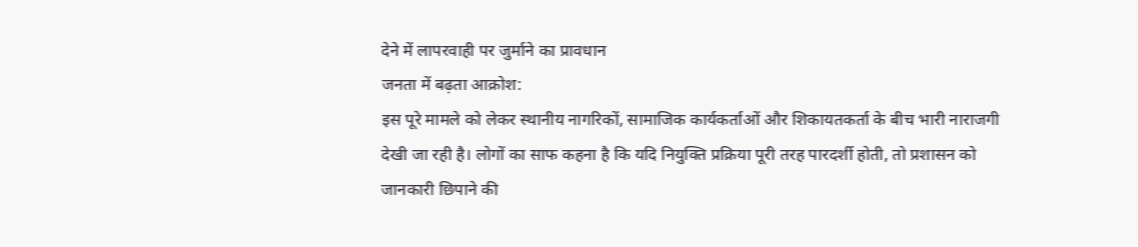देने में लापरवाही पर जुर्माने का प्रावधान
जनता में बढ़ता आक्रोश:
इस पूरे मामले को लेकर स्थानीय नागरिकों, सामाजिक कार्यकर्ताओं और शिकायतकर्ता के बीच भारी नाराजगी देखी जा रही है। लोगों का साफ कहना है कि यदि नियुक्ति प्रक्रिया पूरी तरह पारदर्शी होती, तो प्रशासन को जानकारी छिपाने की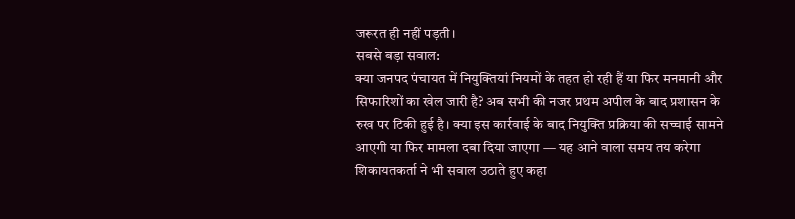जरूरत ही नहीं पड़ती।
सबसे बड़ा सवाल:
क्या जनपद पंचायत में नियुक्तियां नियमों के तहत हो रही हैं या फिर मनमानी और सिफारिशों का खेल जारी है? अब सभी की नजर प्रथम अपील के बाद प्रशासन के रुख पर टिकी हुई है। क्या इस कार्रवाई के बाद नियुक्ति प्रक्रिया की सच्चाई सामने आएगी या फिर मामला दबा दिया जाएगा — यह आने वाला समय तय करेगा शिकायतकर्ता ने भी सवाल उठाते हुए कहा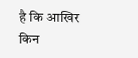है कि आखिर किन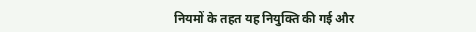नियमों के तहत यह नियुक्ति की गई और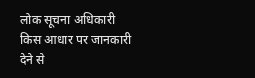लोक सूचना अधिकारी किस आधार पर जानकारी देने से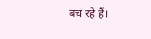बच रहे हैं।